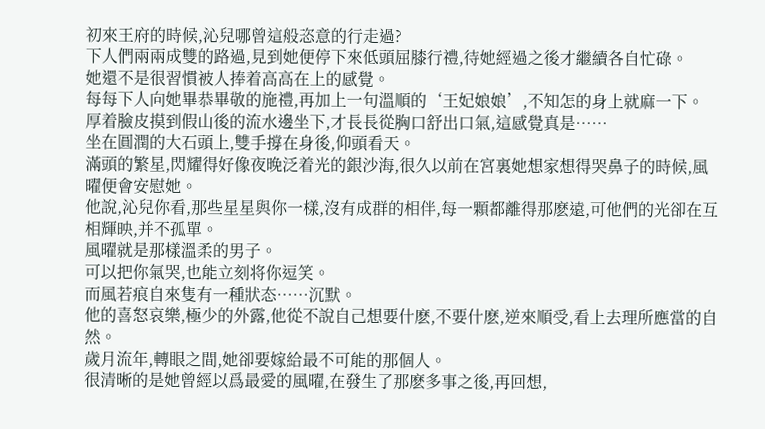初來王府的時候,沁兒哪曾這般恣意的行走過?
下人們兩兩成雙的路過,見到她便停下來低頭屈膝行禮,待她經過之後才繼續各自忙碌。
她還不是很習慣被人捧着高高在上的感覺。
每每下人向她畢恭畢敬的施禮,再加上一句溫順的‘王妃娘娘’,不知怎的身上就麻一下。
厚着臉皮摸到假山後的流水邊坐下,才長長從胸口舒出口氣,這感覺真是……
坐在圓潤的大石頭上,雙手撐在身後,仰頭看天。
滿頭的繁星,閃耀得好像夜晚泛着光的銀沙海,很久以前在宮裏她想家想得哭鼻子的時候,風曜便會安慰她。
他說,沁兒你看,那些星星與你一樣,沒有成群的相伴,每一顆都離得那麽遠,可他們的光卻在互相輝映,并不孤單。
風曜就是那樣溫柔的男子。
可以把你氣哭,也能立刻将你逗笑。
而風若痕自來隻有一種狀态……沉默。
他的喜怒哀樂,極少的外露,他從不說自己想要什麽,不要什麽,逆來順受,看上去理所應當的自然。
歲月流年,轉眼之間,她卻要嫁給最不可能的那個人。
很清晰的是她曾經以爲最愛的風曜,在發生了那麽多事之後,再回想,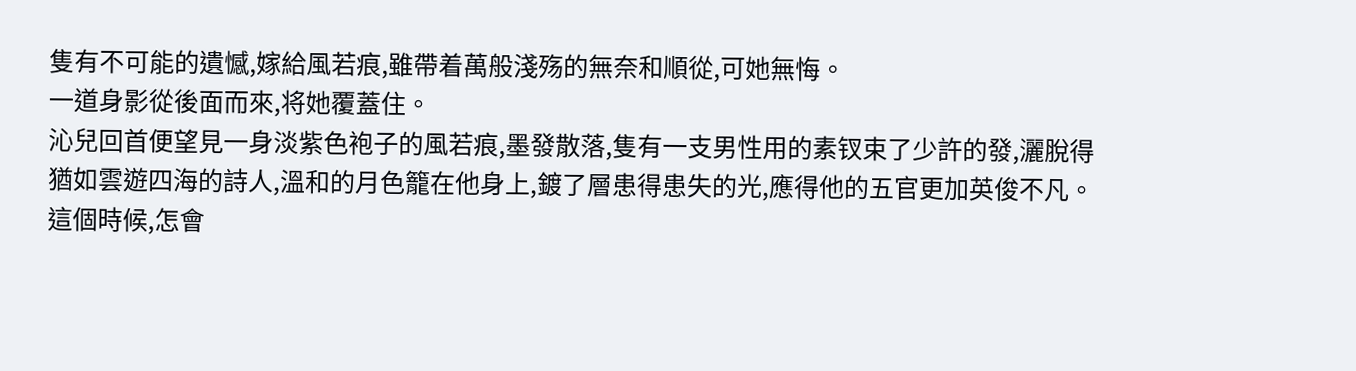隻有不可能的遺憾,嫁給風若痕,雖帶着萬般淺殇的無奈和順從,可她無悔。
一道身影從後面而來,将她覆蓋住。
沁兒回首便望見一身淡紫色袍子的風若痕,墨發散落,隻有一支男性用的素钗束了少許的發,灑脫得猶如雲遊四海的詩人,溫和的月色籠在他身上,鍍了層患得患失的光,應得他的五官更加英俊不凡。
這個時候,怎會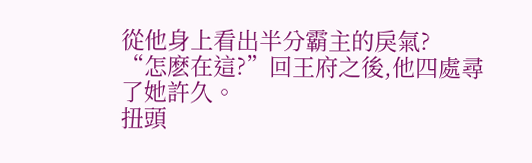從他身上看出半分霸主的戾氣?
“怎麽在這?”回王府之後,他四處尋了她許久。
扭頭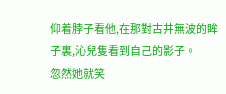仰着脖子看他,在那對古井無波的眸子裏,沁兒隻看到自己的影子。
忽然她就笑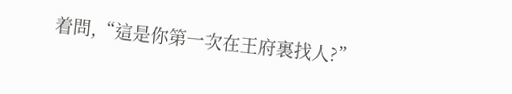着問,“這是你第一次在王府裏找人?”